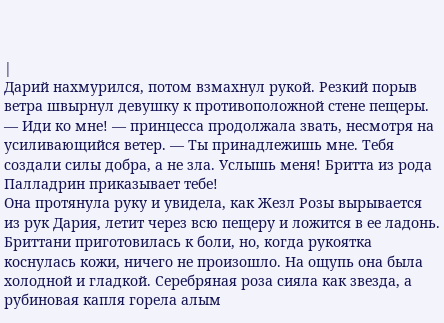|
Дарий нахмурился, потом взмахнул рукой. Резкий порыв ветра швырнул девушку к противоположной стене пещеры.
— Иди ко мне! — принцесса продолжала звать, несмотря на усиливающийся ветер. — Ты принадлежишь мне. Тебя создали силы добра, а не зла. Услышь меня! Бритта из рода Палладрин приказывает тебе!
Она протянула руку и увидела, как Жезл Розы вырывается из рук Дария, летит через всю пещеру и ложится в ее ладонь. Бриттани приготовилась к боли, но, когда рукоятка коснулась кожи, ничего не произошло. На ощупь она была холодной и гладкой. Серебряная роза сияла как звезда, а рубиновая капля горела алым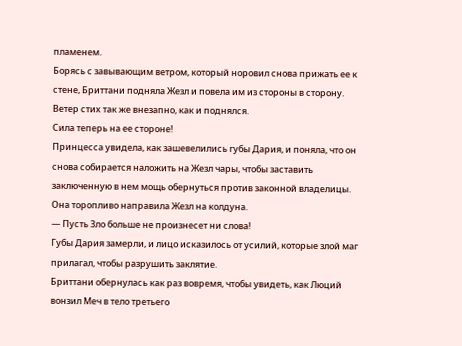пламенем.
Борясь с завывающим ветром, который норовил снова прижать ее к стене, Бриттани подняла Жезл и повела им из стороны в сторону. Ветер стих так же внезапно, как и поднялся.
Сила теперь на ее стороне!
Принцесса увидела, как зашевелились губы Дария, и поняла, что он снова собирается наложить на Жезл чары, чтобы заставить заключенную в нем мощь обернуться против законной владелицы. Она торопливо направила Жезл на колдуна.
— Пусть Зло больше не произнесет ни слова!
Губы Дария замерли, и лицо исказилось от усилий, которые злой маг прилагал, чтобы разрушить заклятие.
Бриттани обернулась как раз вовремя, чтобы увидеть, как Люций вонзил Меч в тело третьего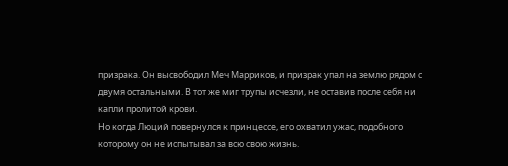призрака. Он высвободил Меч Марриков, и призрак упал на землю рядом с двумя остальными. В тот же миг трупы исчезли, не оставив после себя ни капли пролитой крови.
Но когда Люций повернулся к принцессе, его охватил ужас, подобного которому он не испытывал за всю свою жизнь.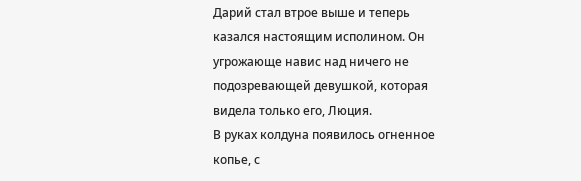Дарий стал втрое выше и теперь казался настоящим исполином. Он угрожающе навис над ничего не подозревающей девушкой, которая видела только его, Люция.
В руках колдуна появилось огненное копье, с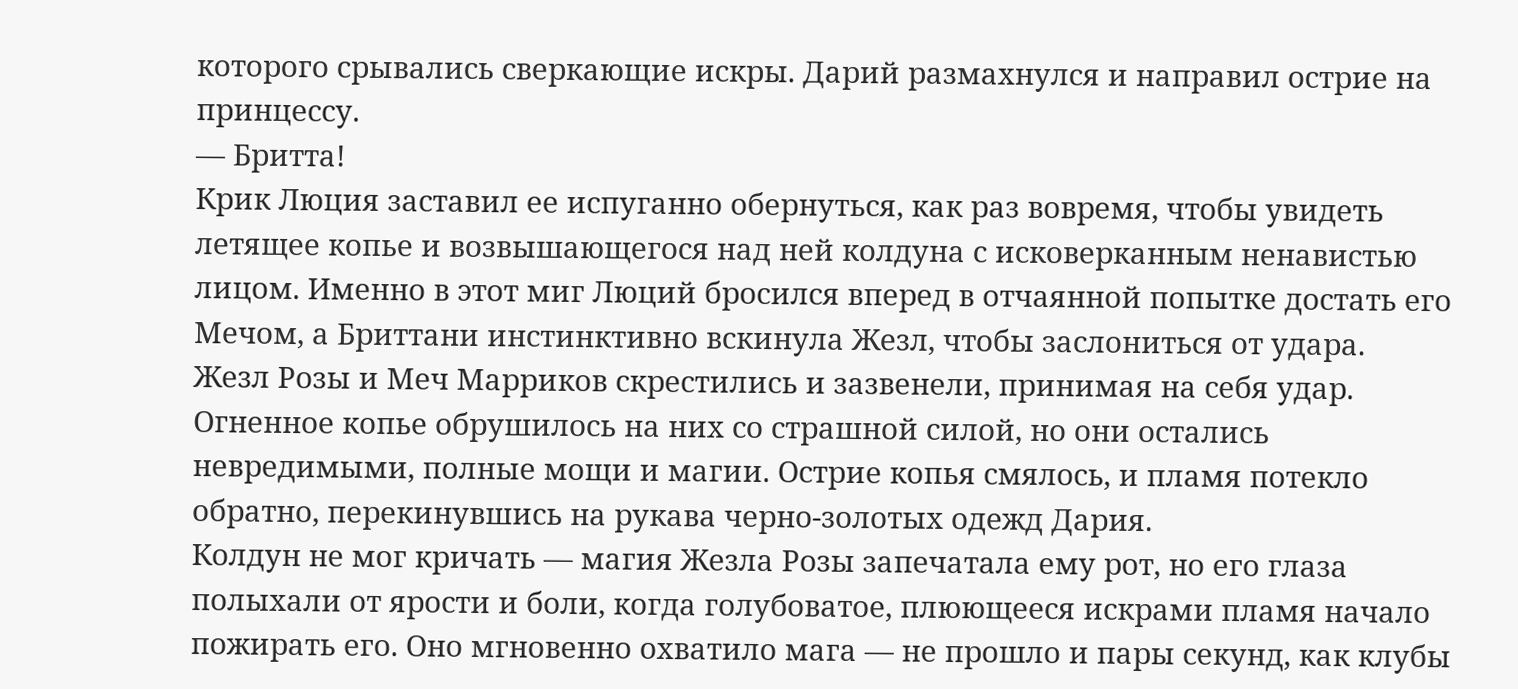которого срывались сверкающие искры. Дарий размахнулся и направил острие на принцессу.
— Бритта!
Крик Люция заставил ее испуганно обернуться, как раз вовремя, чтобы увидеть летящее копье и возвышающегося над ней колдуна с исковерканным ненавистью лицом. Именно в этот миг Люций бросился вперед в отчаянной попытке достать его Мечом, а Бриттани инстинктивно вскинула Жезл, чтобы заслониться от удара.
Жезл Розы и Меч Марриков скрестились и зазвенели, принимая на себя удар. Огненное копье обрушилось на них со страшной силой, но они остались невредимыми, полные мощи и магии. Острие копья смялось, и пламя потекло обратно, перекинувшись на рукава черно-золотых одежд Дария.
Колдун не мог кричать — магия Жезла Розы запечатала ему рот, но его глаза полыхали от ярости и боли, когда голубоватое, плюющееся искрами пламя начало пожирать его. Оно мгновенно охватило мага — не прошло и пары секунд, как клубы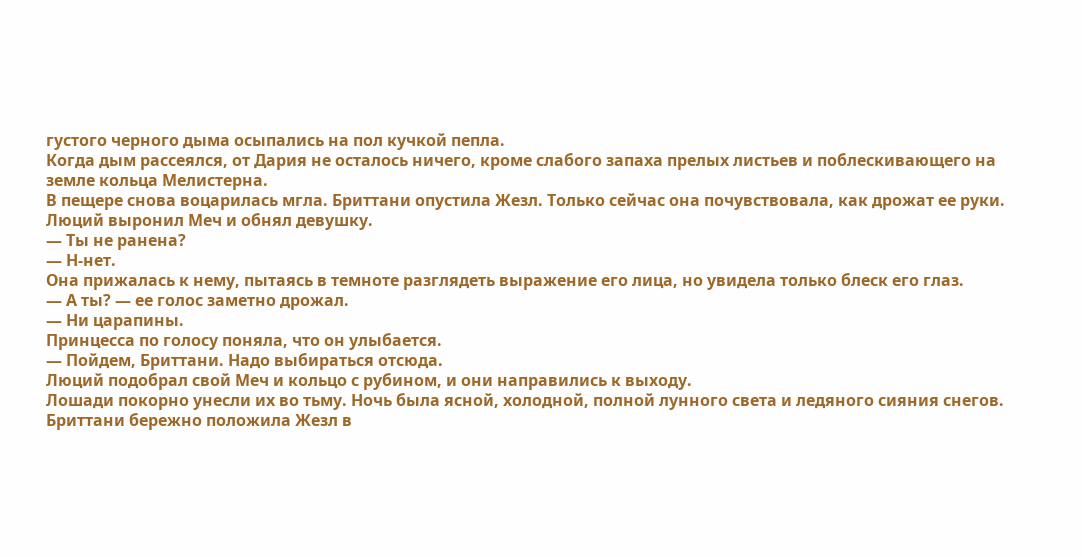густого черного дыма осыпались на пол кучкой пепла.
Когда дым рассеялся, от Дария не осталось ничего, кроме слабого запаха прелых листьев и поблескивающего на земле кольца Мелистерна.
В пещере снова воцарилась мгла. Бриттани опустила Жезл. Только сейчас она почувствовала, как дрожат ее руки.
Люций выронил Меч и обнял девушку.
— Ты не ранена?
— Н-нет.
Она прижалась к нему, пытаясь в темноте разглядеть выражение его лица, но увидела только блеск его глаз.
— А ты? — ее голос заметно дрожал.
— Ни царапины.
Принцесса по голосу поняла, что он улыбается.
— Пойдем, Бриттани. Надо выбираться отсюда.
Люций подобрал свой Меч и кольцо с рубином, и они направились к выходу.
Лошади покорно унесли их во тьму. Ночь была ясной, холодной, полной лунного света и ледяного сияния снегов.
Бриттани бережно положила Жезл в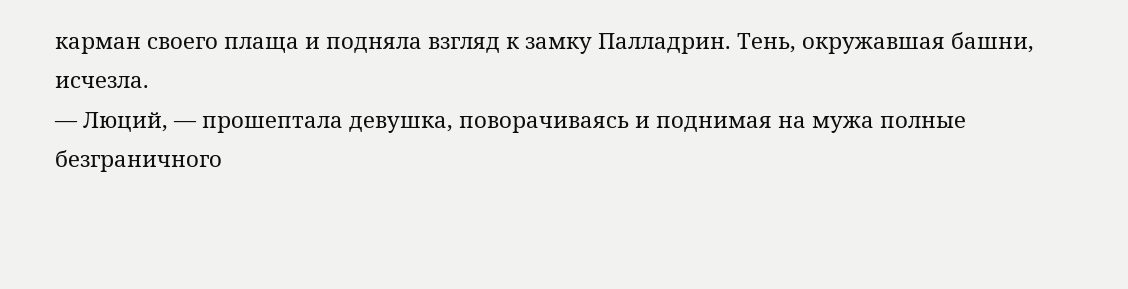карман своего плаща и подняла взгляд к замку Палладрин. Тень, окружавшая башни, исчезла.
— Люций, — прошептала девушка, поворачиваясь и поднимая на мужа полные безграничного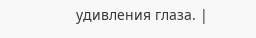удивления глаза. |